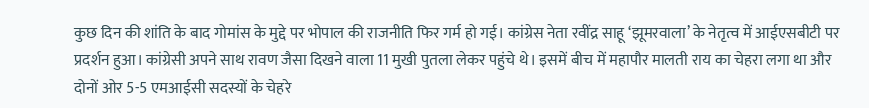कुछ दिन की शांति के बाद गोमांस के मुद्दे पर भोपाल की राजनीति फिर गर्म हो गई। कांग्रेस नेता रवींद्र साहू ‘झूमरवाला’ के नेतृत्व में आईएसबीटी पर प्रदर्शन हुआ। कांग्रेसी अपने साथ रावण जैसा दिखने वाला 11 मुखी पुतला लेकर पहुंचे थे। इसमें बीच में महापौर मालती राय का चेहरा लगा था और दोनों ओर 5-5 एमआईसी सदस्यों के चेहरे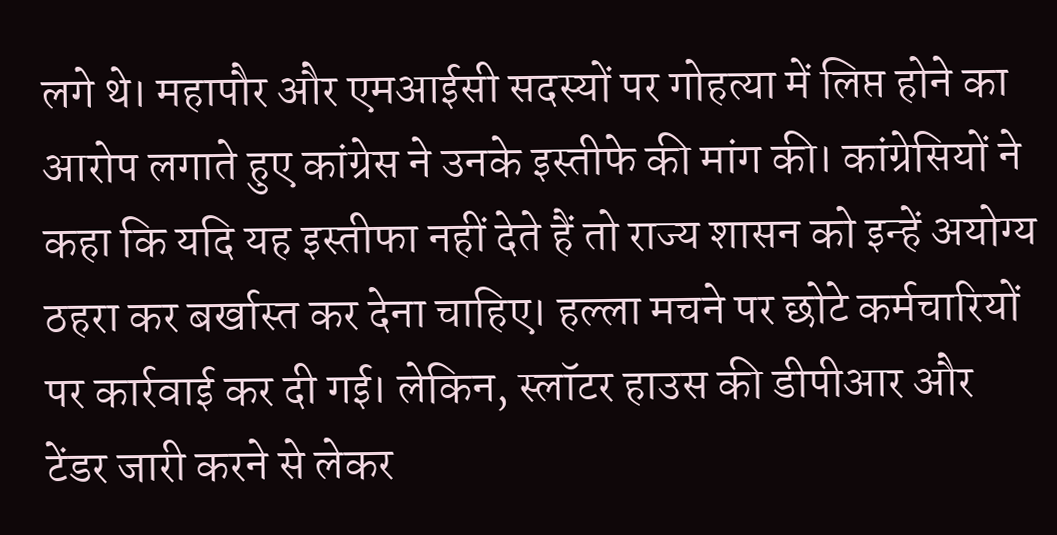लगे थे। महापौर और एमआईसी सदस्यों पर गोहत्या में लिप्त होने का आरोप लगाते हुए कांग्रेस ने उनके इस्तीफे की मांग की। कांग्रेसियों ने कहा कि यदि यह इस्तीफा नहीं देते हैं तो राज्य शासन को इन्हें अयोग्य ठहरा कर बर्खास्त कर देना चाहिए। हल्ला मचने पर छोटे कर्मचारियों पर कार्रवाई कर दी गई। लेकिन, स्लॉटर हाउस की डीपीआर और टेंडर जारी करने से लेकर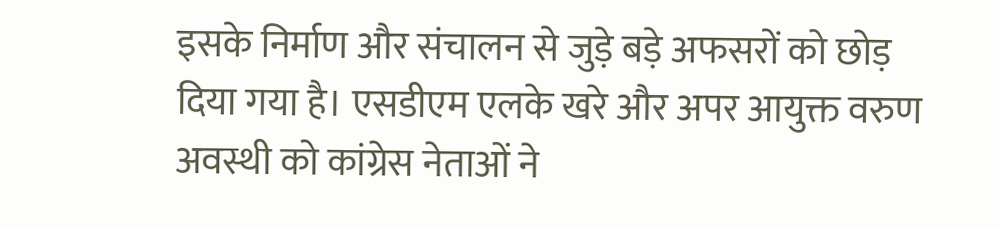इसके निर्माण और संचालन से जुड़े बड़े अफसरों को छोड़ दिया गया है। एसडीएम एलके खरे और अपर आयुक्त वरुण अवस्थी को कांग्रेस नेताओं ने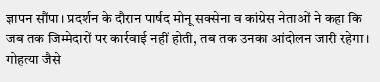ज्ञापन सौंपा। प्रदर्शन के दौरान पार्षद मोनू सक्सेना व कांग्रेस नेताओं ने कहा कि जब तक जिम्मेदारों पर कार्रवाई नहीं होती, तब तक उनका आंदोलन जारी रहेगा। गोहत्या जैसे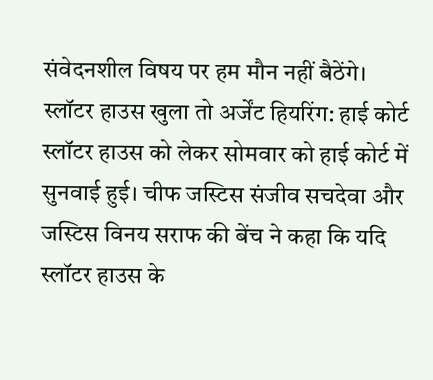संवेदनशील विषय पर हम मौन नहीं बैठेंगे। स्लॉटर हाउस खुला तो अर्जेंट हियरिंग: हाई कोर्ट स्लॉटर हाउस को लेकर सोमवार को हाई कोर्ट में सुनवाई हुई। चीफ जस्टिस संजीव सचदेवा और जस्टिस विनय सराफ की बेंच ने कहा कि यदि स्लॉटर हाउस के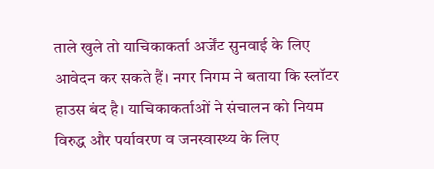ताले खुले तो याचिकाकर्ता अर्जेंट सुनवाई के लिए आवेदन कर सकते हैं। नगर निगम ने बताया कि स्लॉटर हाउस बंद है। याचिकाकर्ताओं ने संचालन को नियम विरुद्ध और पर्यावरण व जनस्वास्थ्य के लिए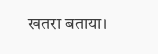खतरा बताया।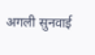अगली सुनवाई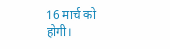16 मार्च को होगी।